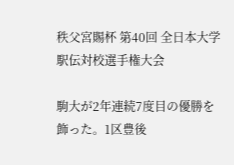秩父宮賜杯 第40回 全日本大学駅伝対校選手権大会

駒大が2年連続7度目の優勝を飾った。1区豊後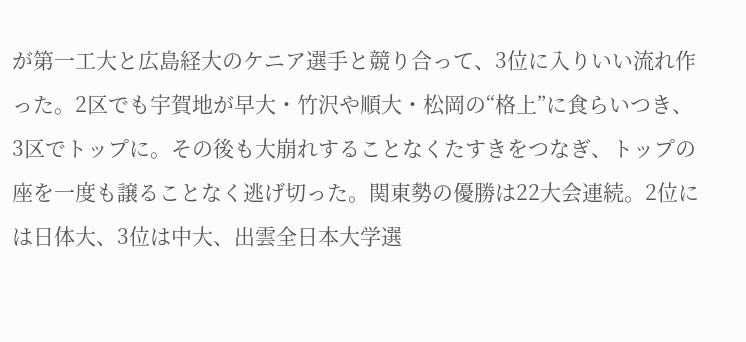が第一工大と広島経大のケニア選手と競り合って、3位に入りいい流れ作った。2区でも宇賀地が早大・竹沢や順大・松岡の“格上”に食らいつき、3区でトップに。その後も大崩れすることなくたすきをつなぎ、トップの座を一度も譲ることなく逃げ切った。関東勢の優勝は22大会連続。2位には日体大、3位は中大、出雲全日本大学選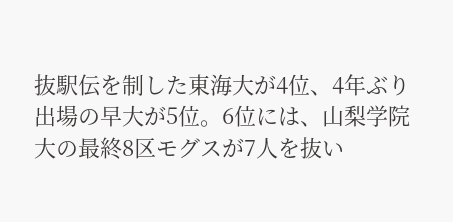抜駅伝を制した東海大が4位、4年ぶり出場の早大が5位。6位には、山梨学院大の最終8区モグスが7人を抜い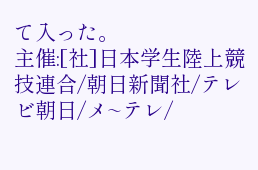て入った。
主催:[社]日本学生陸上競技連合/朝日新聞社/テレビ朝日/メ~テレ/